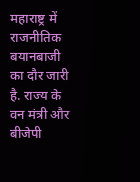महाराष्ट्र में राजनीतिक बयानबाजी का दौर जारी है. राज्य के वन मंत्री और बीजेपी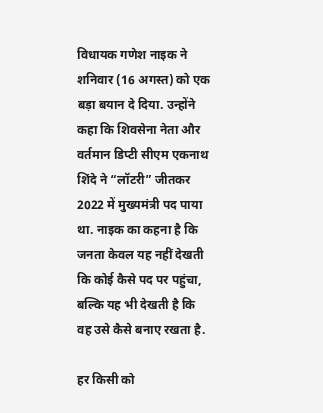विधायक गणेश नाइक ने शनिवार (16 अगस्त) को एक बड़ा बयान दे दिया. उन्होंने कहा कि शिवसेना नेता और वर्तमान डिप्टी सीएम एकनाथ शिंदे ने “लॉटरी” जीतकर 2022 में मुख्यमंत्री पद पाया था. नाइक का कहना है कि जनता केवल यह नहीं देखती कि कोई कैसे पद पर पहुंचा, बल्कि यह भी देखती है कि वह उसे कैसे बनाए रखता है.

हर किसी को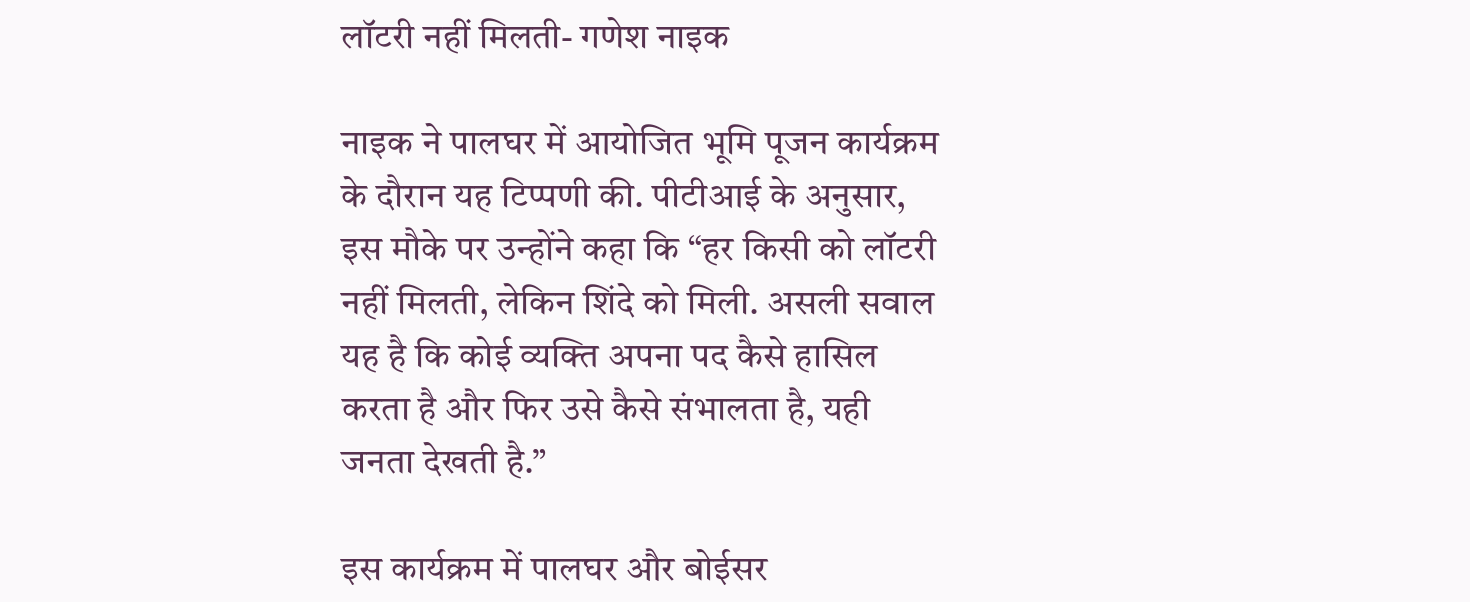लॉटरी नहीं मिलती- गणेश नाइक

नाइक ने पालघर में आयोजित भूमि पूजन कार्यक्रम के दौरान यह टिप्पणी की. पीटीआई के अनुसार, इस मौके पर उन्होंने कहा कि “हर किसी को लॉटरी नहीं मिलती, लेकिन शिंदे को मिली. असली सवाल यह है कि कोई व्यक्ति अपना पद कैसे हासिल करता है और फिर उसे कैसे संभालता है, यही जनता देखती है.”

इस कार्यक्रम में पालघर और बोईसर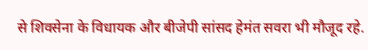से शिवसेना के विधायक और बीजेपी सांसद हेमंत सवरा भी मौजूद रहे.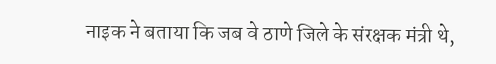नाइक ने बताया कि जब वे ठाणे जिले के संरक्षक मंत्री थे,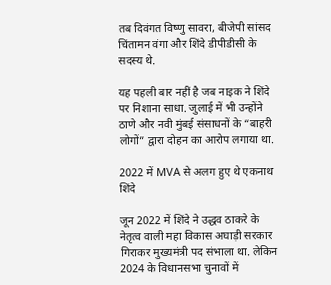तब दिवंगत विष्णु सावरा, बीजेपी सांसद चिंतामन वंगा और शिंदे डीपीडीसी के सदस्य थे.

यह पहली बार नहीं है जब नाइक ने शिंदे पर निशाना साधा. जुलाई में भी उन्होंने ठाणे और नवी मुंबई संसाधनों के “बाहरी लोगों” द्वारा दोहन का आरोप लगाया था.

2022 में MVA से अलग हुए थे एकनाथ शिंदे

जून 2022 में शिंदे ने उद्धव ठाकरे के नेतृत्व वाली महा विकास अघाड़ी सरकार गिराकर मुख्यमंत्री पद संभाला था. लेकिन 2024 के विधानसभा चुनावों में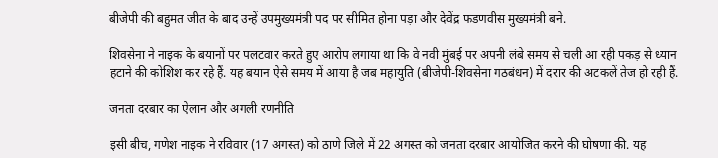बीजेपी की बहुमत जीत के बाद उन्हें उपमुख्यमंत्री पद पर सीमित होना पड़ा और देवेंद्र फडणवीस मुख्यमंत्री बने.

शिवसेना ने नाइक के बयानों पर पलटवार करते हुए आरोप लगाया था कि वे नवी मुंबई पर अपनी लंबे समय से चली आ रही पकड़ से ध्यान हटाने की कोशिश कर रहे हैं. यह बयान ऐसे समय में आया है जब महायुति (बीजेपी-शिवसेना गठबंधन) में दरार की अटकलें तेज हो रही हैं.

जनता दरबार का ऐलान और अगली रणनीति

इसी बीच, गणेश नाइक ने रविवार (17 अगस्त) को ठाणे जिले में 22 अगस्त को जनता दरबार आयोजित करने की घोषणा की. यह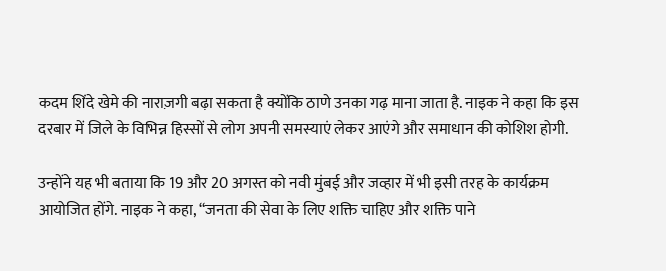कदम शिंदे खेमे की नाराज़गी बढ़ा सकता है क्योंकि ठाणे उनका गढ़ माना जाता है. नाइक ने कहा कि इस दरबार में जिले के विभिन्न हिस्सों से लोग अपनी समस्याएं लेकर आएंगे और समाधान की कोशिश होगी.

उन्होंने यह भी बताया कि 19 और 20 अगस्त को नवी मुंबई और जव्हार में भी इसी तरह के कार्यक्रम आयोजित होंगे. नाइक ने कहा, “जनता की सेवा के लिए शक्ति चाहिए और शक्ति पाने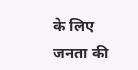के लिए जनता की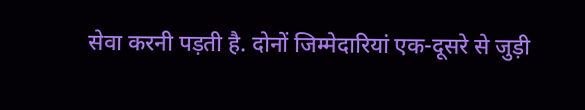सेवा करनी पड़ती है. दोनों जिम्मेदारियां एक-दूसरे से जुड़ी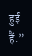हुई हैं.”